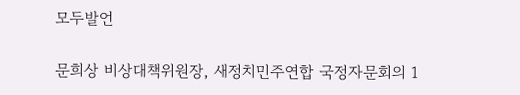모두발언

문희상 비상대책위원장, 새정치민주연합 국정자문회의 1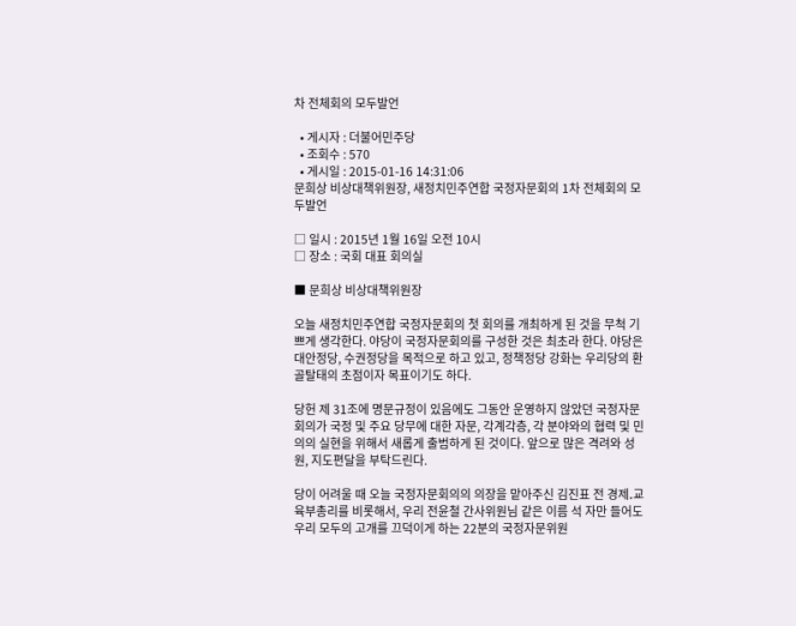차 전체회의 모두발언

  • 게시자 : 더불어민주당
  • 조회수 : 570
  • 게시일 : 2015-01-16 14:31:06
문희상 비상대책위원장, 새정치민주연합 국정자문회의 1차 전체회의 모두발언

□ 일시 : 2015년 1월 16일 오전 10시
□ 장소 : 국회 대표 회의실

■ 문희상 비상대책위원장

오늘 새정치민주연합 국정자문회의 첫 회의를 개최하게 된 것을 무척 기쁘게 생각한다. 야당이 국정자문회의를 구성한 것은 최초라 한다. 야당은 대안정당, 수권정당을 목적으로 하고 있고, 정책정당 강화는 우리당의 환골탈태의 초점이자 목표이기도 하다.

당헌 제 31조에 명문규정이 있음에도 그동안 운영하지 않았던 국정자문회의가 국정 및 주요 당무에 대한 자문, 각계각층, 각 분야와의 협력 및 민의의 실현을 위해서 새롭게 출범하게 된 것이다. 앞으로 많은 격려와 성원, 지도편달을 부탁드린다.

당이 어려울 때 오늘 국정자문회의의 의장을 맡아주신 김진표 전 경제․교육부총리를 비롯해서, 우리 전윤철 간사위원님 같은 이름 석 자만 들어도 우리 모두의 고개를 끄덕이게 하는 22분의 국정자문위원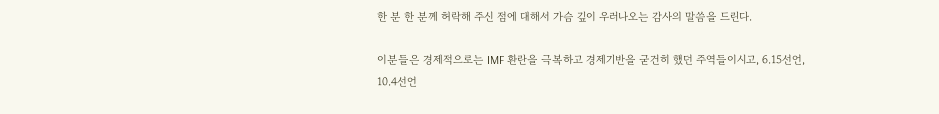한 분 한 분께 허락해 주신 점에 대해서 가슴 깊이 우러나오는 감사의 말씀을 드린다.

이분들은 경제적으로는 IMF 환란을 극복하고 경제기반을 굳건히 했던 주역들이시고, 6.15선언, 10.4선언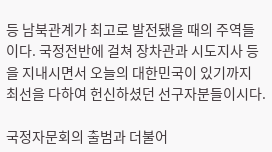등 남북관계가 최고로 발전됐을 때의 주역들이다. 국정전반에 걸쳐 장차관과 시도지사 등을 지내시면서 오늘의 대한민국이 있기까지 최선을 다하여 헌신하셨던 선구자분들이시다.

국정자문회의 출범과 더불어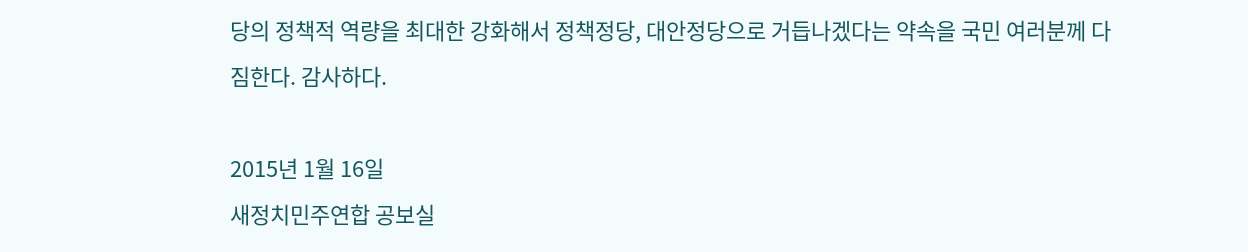당의 정책적 역량을 최대한 강화해서 정책정당, 대안정당으로 거듭나겠다는 약속을 국민 여러분께 다짐한다. 감사하다.

2015년 1월 16일
새정치민주연합 공보실